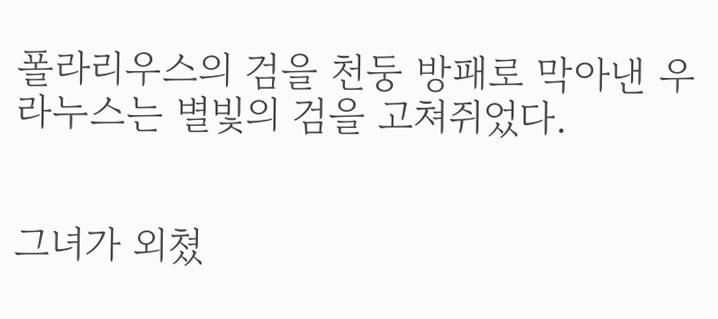폴라리우스의 검을 천둥 방패로 막아낸 우라누스는 별빛의 검을 고쳐쥐었다.


그녀가 외쳤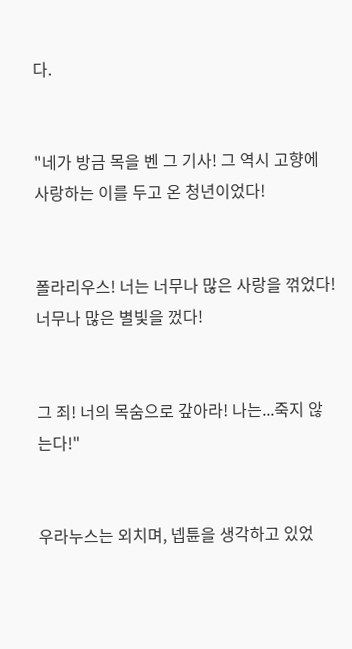다.


"네가 방금 목을 벤 그 기사! 그 역시 고향에 사랑하는 이를 두고 온 청년이었다!


폴라리우스! 너는 너무나 많은 사랑을 꺾었다! 너무나 많은 별빛을 껐다!


그 죄! 너의 목숨으로 갚아라! 나는...죽지 않는다!"


우라누스는 외치며, 넵튠을 생각하고 있었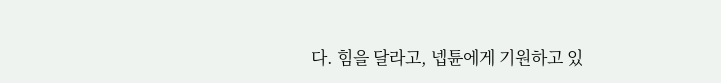다. 힘을 달라고, 넵튠에게 기원하고 있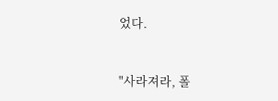었다.


"사라져라, 폴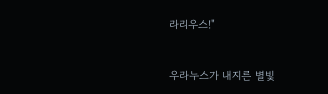라리우스!"


우라누스가 내지른 별빛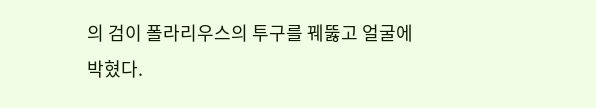의 검이 폴라리우스의 투구를 꿰뚫고 얼굴에 박혔다.